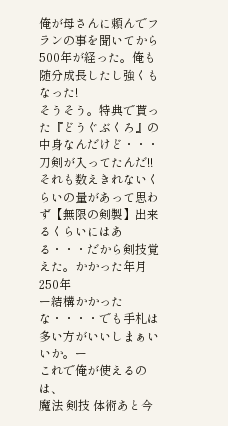俺が母さんに頼んでフランの事を聞いてから500年が経った。俺も随分成長したし強くもなった!
そうそう。特典で貰った『どうぐぶくろ』の中身なんだけど・・・刀剣が入ってたんだ!!それも数えきれないくらいの量があって思わず【無限の剣製】出来るくらいにはある・・・だから剣技覚えた。かかった年月250年
ー結構かかったな・・・・でも手札は多い方がいいしまぁいいか。ー
これで俺が使えるのは、
魔法 剣技 体術あと今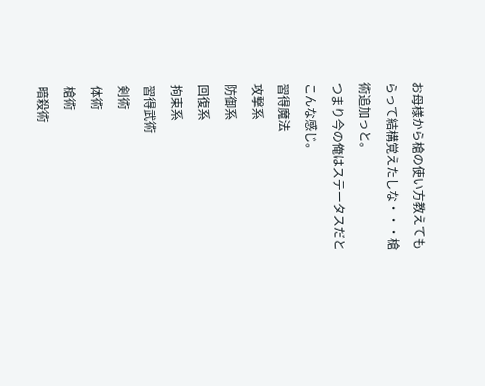お母様から槍の使い方教えてもらって結構覚えたしな・・・槍術追加っと。
つまり今の俺はステータスだとこんな感じ。
習得魔法
攻撃系
防御系
回復系
拘束系
習得武術
剣術
体術
槍術
暗殺術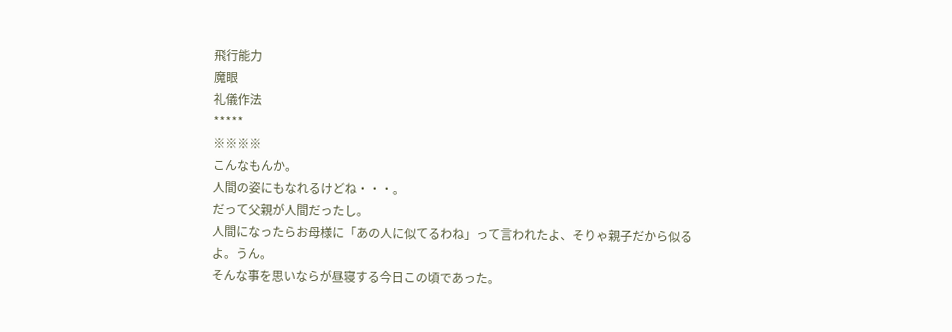飛行能力
魔眼
礼儀作法
*****
※※※※
こんなもんか。
人間の姿にもなれるけどね・・・。
だって父親が人間だったし。
人間になったらお母様に「あの人に似てるわね」って言われたよ、そりゃ親子だから似るよ。うん。
そんな事を思いならが昼寝する今日この頃であった。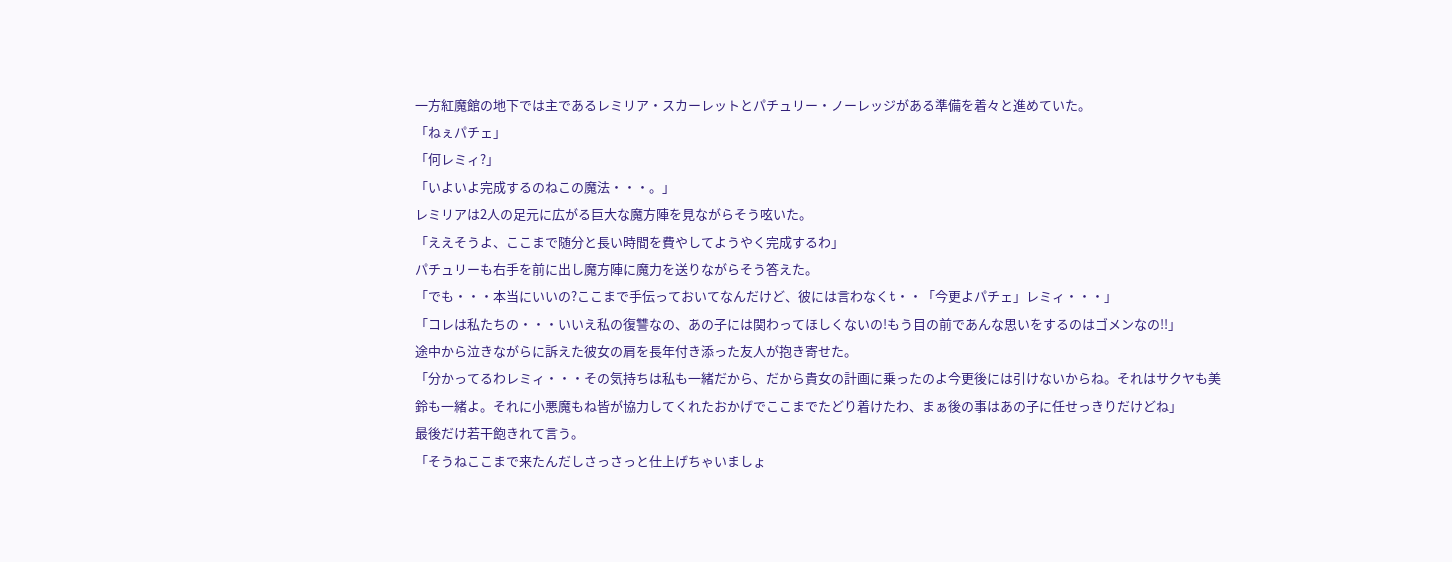一方紅魔館の地下では主であるレミリア・スカーレットとパチュリー・ノーレッジがある準備を着々と進めていた。
「ねぇパチェ」
「何レミィ?」
「いよいよ完成するのねこの魔法・・・。」
レミリアは2人の足元に広がる巨大な魔方陣を見ながらそう呟いた。
「ええそうよ、ここまで随分と長い時間を費やしてようやく完成するわ」
パチュリーも右手を前に出し魔方陣に魔力を送りながらそう答えた。
「でも・・・本当にいいの?ここまで手伝っておいてなんだけど、彼には言わなくt・・「今更よパチェ」レミィ・・・」
「コレは私たちの・・・いいえ私の復讐なの、あの子には関わってほしくないの!もう目の前であんな思いをするのはゴメンなの!!」
途中から泣きながらに訴えた彼女の肩を長年付き添った友人が抱き寄せた。
「分かってるわレミィ・・・その気持ちは私も一緒だから、だから貴女の計画に乗ったのよ今更後には引けないからね。それはサクヤも美鈴も一緒よ。それに小悪魔もね皆が協力してくれたおかげでここまでたどり着けたわ、まぁ後の事はあの子に任せっきりだけどね」
最後だけ若干飽きれて言う。
「そうねここまで来たんだしさっさっと仕上げちゃいましょ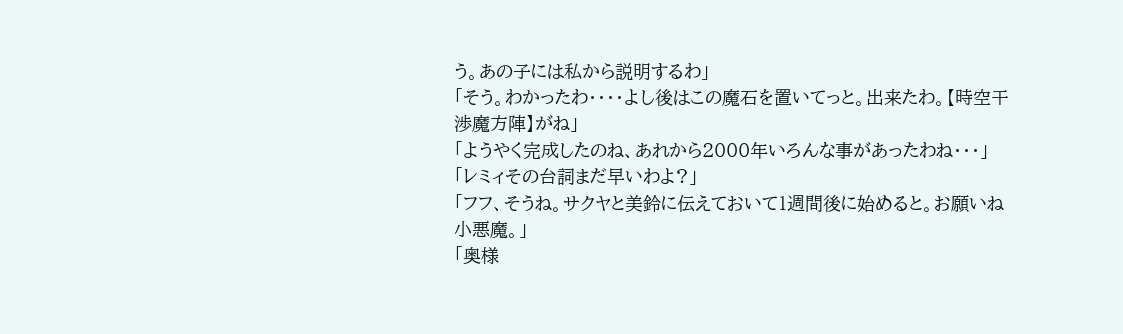う。あの子には私から説明するわ」
「そう。わかったわ・・・・よし後はこの魔石を置いてっと。出来たわ。【時空干渉魔方陣】がね」
「ようやく完成したのね、あれから2000年いろんな事があったわね・・・」
「レミィその台詞まだ早いわよ?」
「フフ、そうね。サクヤと美鈴に伝えておいて1週間後に始めると。お願いね小悪魔。」
「奥様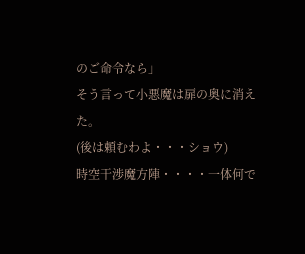のご命令なら」
そう言って小悪魔は扉の奥に消えた。
(後は頼むわよ・・・ショウ)
時空干渉魔方陣・・・・一体何で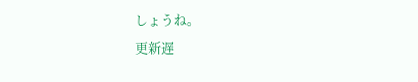しょうね。
更新遅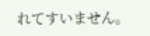れてすいません。